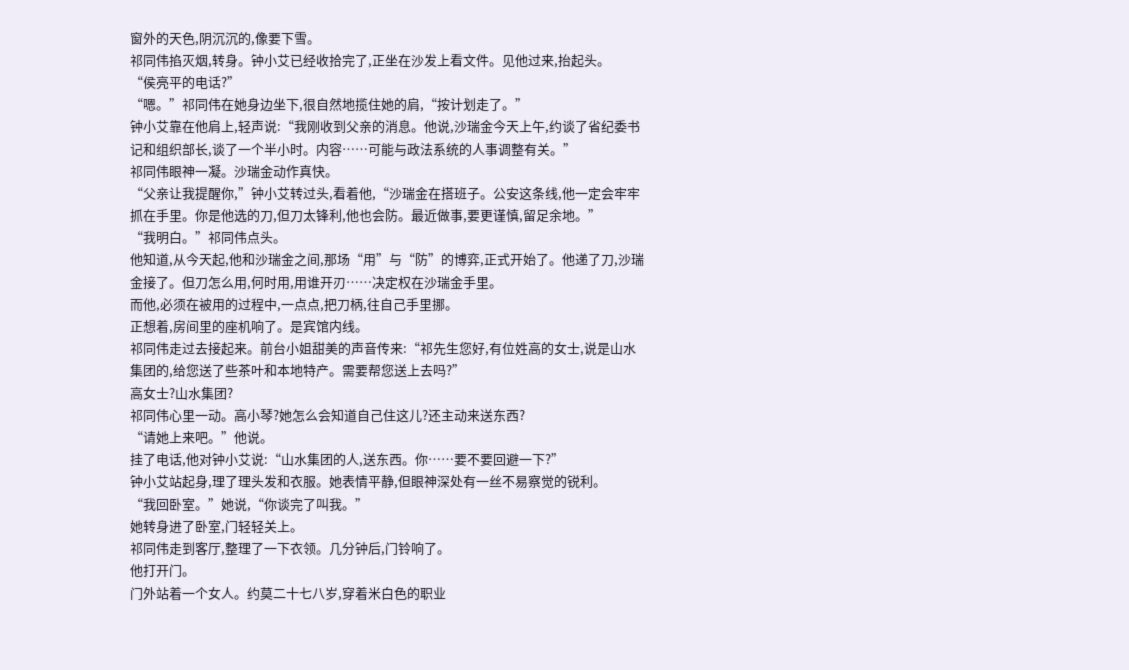窗外的天色,阴沉沉的,像要下雪。
祁同伟掐灭烟,转身。钟小艾已经收拾完了,正坐在沙发上看文件。见他过来,抬起头。
“侯亮平的电话?”
“嗯。”祁同伟在她身边坐下,很自然地揽住她的肩,“按计划走了。”
钟小艾靠在他肩上,轻声说:“我刚收到父亲的消息。他说,沙瑞金今天上午,约谈了省纪委书记和组织部长,谈了一个半小时。内容……可能与政法系统的人事调整有关。”
祁同伟眼神一凝。沙瑞金动作真快。
“父亲让我提醒你,”钟小艾转过头,看着他,“沙瑞金在搭班子。公安这条线,他一定会牢牢抓在手里。你是他选的刀,但刀太锋利,他也会防。最近做事,要更谨慎,留足余地。”
“我明白。”祁同伟点头。
他知道,从今天起,他和沙瑞金之间,那场“用”与“防”的博弈,正式开始了。他递了刀,沙瑞金接了。但刀怎么用,何时用,用谁开刃……决定权在沙瑞金手里。
而他,必须在被用的过程中,一点点,把刀柄,往自己手里挪。
正想着,房间里的座机响了。是宾馆内线。
祁同伟走过去接起来。前台小姐甜美的声音传来:“祁先生您好,有位姓高的女士,说是山水集团的,给您送了些茶叶和本地特产。需要帮您送上去吗?”
高女士?山水集团?
祁同伟心里一动。高小琴?她怎么会知道自己住这儿?还主动来送东西?
“请她上来吧。”他说。
挂了电话,他对钟小艾说:“山水集团的人,送东西。你……要不要回避一下?”
钟小艾站起身,理了理头发和衣服。她表情平静,但眼神深处有一丝不易察觉的锐利。
“我回卧室。”她说,“你谈完了叫我。”
她转身进了卧室,门轻轻关上。
祁同伟走到客厅,整理了一下衣领。几分钟后,门铃响了。
他打开门。
门外站着一个女人。约莫二十七八岁,穿着米白色的职业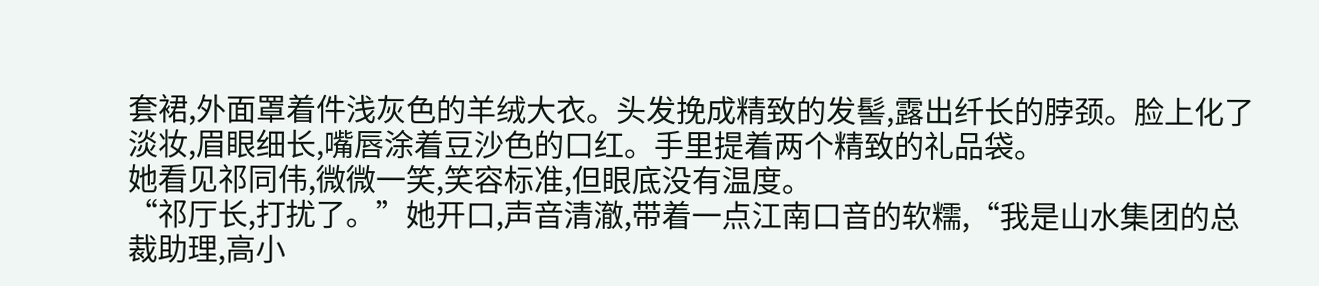套裙,外面罩着件浅灰色的羊绒大衣。头发挽成精致的发髻,露出纤长的脖颈。脸上化了淡妆,眉眼细长,嘴唇涂着豆沙色的口红。手里提着两个精致的礼品袋。
她看见祁同伟,微微一笑,笑容标准,但眼底没有温度。
“祁厅长,打扰了。”她开口,声音清澈,带着一点江南口音的软糯,“我是山水集团的总裁助理,高小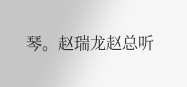琴。赵瑞龙赵总听